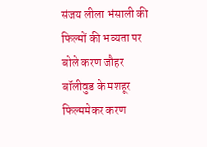संजय लीला भंसाली की फिल्मों की भव्यता पर बोले करण जौहर
बॉलीवुड के मशहूर फिल्ममेकर करण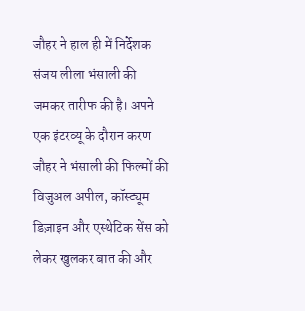जौहर ने हाल ही में निर्देशक संजय लीला भंसाली की जमकर तारीफ की है। अपने एक इंटरव्यू के दौरान करण जौहर ने भंसाली की फिल्मों की विजुअल अपील, कॉस्ट्यूम डिज़ाइन और एस्थेटिक सेंस को लेकर खुलकर बात की और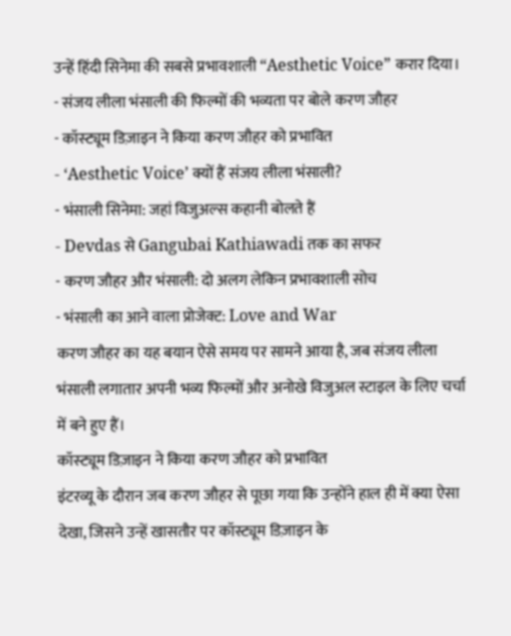उन्हें हिंदी सिनेमा की सबसे प्रभावशाली “Aesthetic Voice” करार दिया।
- संजय लीला भंसाली की फिल्मों की भव्यता पर बोले करण जौहर
- कॉस्ट्यूम डिज़ाइन ने किया करण जौहर को प्रभावित
- ‘Aesthetic Voice’ क्यों हैं संजय लीला भंसाली?
- भंसाली सिनेमा: जहां विजुअल्स कहानी बोलते हैं
- Devdas से Gangubai Kathiawadi तक का सफर
- करण जौहर और भंसाली: दो अलग लेकिन प्रभावशाली सोच
- भंसाली का आने वाला प्रोजेक्ट: Love and War
करण जौहर का यह बयान ऐसे समय पर सामने आया है, जब संजय लीला भंसाली लगातार अपनी भव्य फिल्मों और अनोखे विजुअल स्टाइल के लिए चर्चा में बने हुए हैं।
कॉस्ट्यूम डिज़ाइन ने किया करण जौहर को प्रभावित
इंटरव्यू के दौरान जब करण जौहर से पूछा गया कि उन्होंने हाल ही में क्या ऐसा देखा, जिसने उन्हें खासतौर पर कॉस्ट्यूम डिज़ाइन के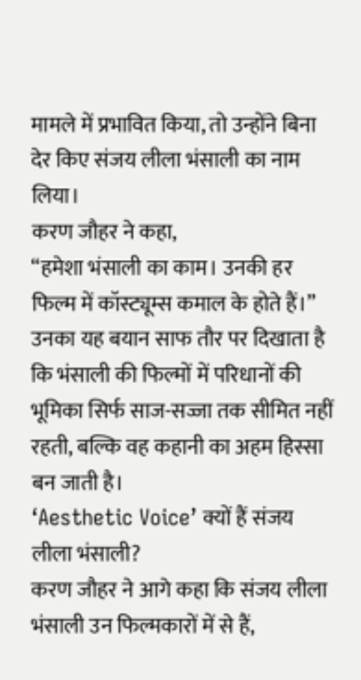मामले में प्रभावित किया, तो उन्होंने बिना देर किए संजय लीला भंसाली का नाम लिया।
करण जौहर ने कहा,
“हमेशा भंसाली का काम। उनकी हर फिल्म में कॉस्ट्यूम्स कमाल के होते हैं।”
उनका यह बयान साफ तौर पर दिखाता है कि भंसाली की फिल्मों में परिधानों की भूमिका सिर्फ साज-सज्जा तक सीमित नहीं रहती, बल्कि वह कहानी का अहम हिस्सा बन जाती है।
‘Aesthetic Voice’ क्यों हैं संजय लीला भंसाली?
करण जौहर ने आगे कहा कि संजय लीला भंसाली उन फिल्मकारों में से हैं,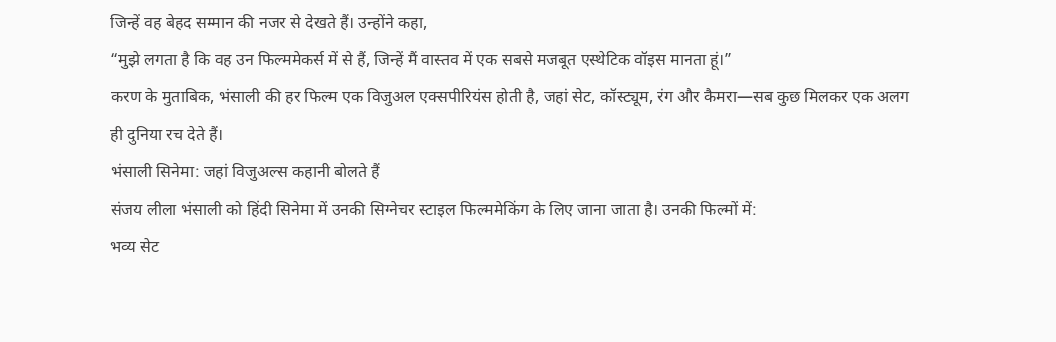जिन्हें वह बेहद सम्मान की नजर से देखते हैं। उन्होंने कहा,
“मुझे लगता है कि वह उन फिल्ममेकर्स में से हैं, जिन्हें मैं वास्तव में एक सबसे मजबूत एस्थेटिक वॉइस मानता हूं।”
करण के मुताबिक, भंसाली की हर फिल्म एक विजुअल एक्सपीरियंस होती है, जहां सेट, कॉस्ट्यूम, रंग और कैमरा—सब कुछ मिलकर एक अलग ही दुनिया रच देते हैं।
भंसाली सिनेमा: जहां विजुअल्स कहानी बोलते हैं
संजय लीला भंसाली को हिंदी सिनेमा में उनकी सिग्नेचर स्टाइल फिल्ममेकिंग के लिए जाना जाता है। उनकी फिल्मों में:
भव्य सेट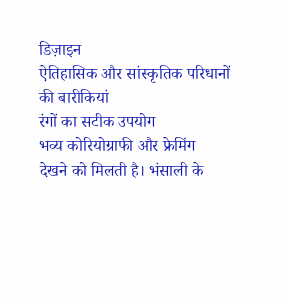डिज़ाइन
ऐतिहासिक और सांस्कृतिक परिधानों की बारीकियां
रंगों का सटीक उपयोग
भव्य कोरियोग्राफी और फ्रेमिंग
देखने को मिलती है। भंसाली के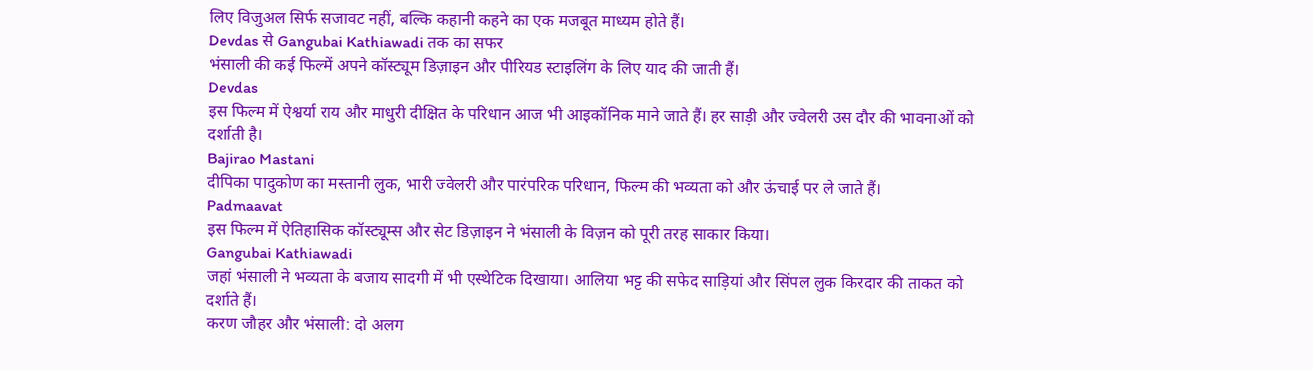लिए विजुअल सिर्फ सजावट नहीं, बल्कि कहानी कहने का एक मजबूत माध्यम होते हैं।
Devdas से Gangubai Kathiawadi तक का सफर
भंसाली की कई फिल्में अपने कॉस्ट्यूम डिज़ाइन और पीरियड स्टाइलिंग के लिए याद की जाती हैं।
Devdas
इस फिल्म में ऐश्वर्या राय और माधुरी दीक्षित के परिधान आज भी आइकॉनिक माने जाते हैं। हर साड़ी और ज्वेलरी उस दौर की भावनाओं को दर्शाती है।
Bajirao Mastani
दीपिका पादुकोण का मस्तानी लुक, भारी ज्वेलरी और पारंपरिक परिधान, फिल्म की भव्यता को और ऊंचाई पर ले जाते हैं।
Padmaavat
इस फिल्म में ऐतिहासिक कॉस्ट्यूम्स और सेट डिज़ाइन ने भंसाली के विज़न को पूरी तरह साकार किया।
Gangubai Kathiawadi
जहां भंसाली ने भव्यता के बजाय सादगी में भी एस्थेटिक दिखाया। आलिया भट्ट की सफेद साड़ियां और सिंपल लुक किरदार की ताकत को दर्शाते हैं।
करण जौहर और भंसाली: दो अलग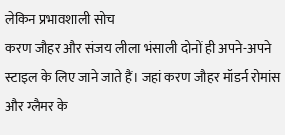लेकिन प्रभावशाली सोच
करण जौहर और संजय लीला भंसाली दोनों ही अपने-अपने स्टाइल के लिए जाने जाते हैं। जहां करण जौहर मॉडर्न रोमांस और ग्लैमर के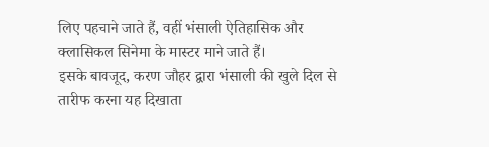लिए पहचाने जाते हैं, वहीं भंसाली ऐतिहासिक और क्लासिकल सिनेमा के मास्टर माने जाते हैं।
इसके बावजूद, करण जौहर द्वारा भंसाली की खुले दिल से तारीफ करना यह दिखाता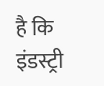है कि इंडस्ट्री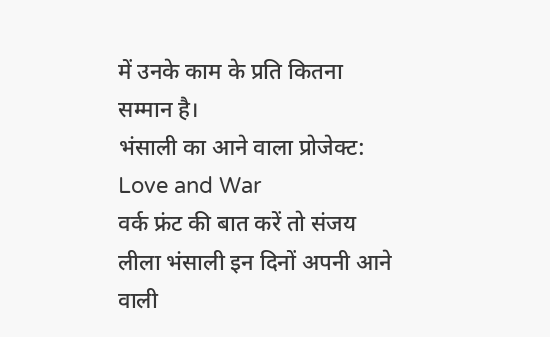में उनके काम के प्रति कितना सम्मान है।
भंसाली का आने वाला प्रोजेक्ट: Love and War
वर्क फ्रंट की बात करें तो संजय लीला भंसाली इन दिनों अपनी आने वाली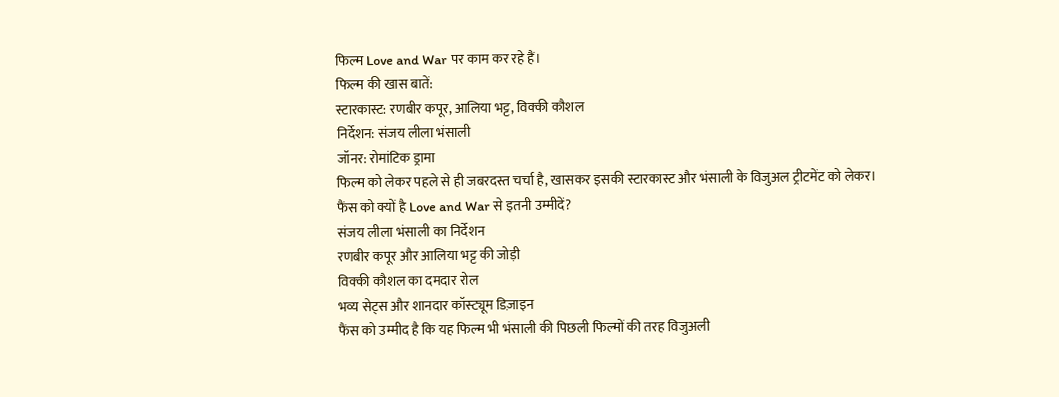फिल्म Love and War पर काम कर रहे हैं।
फिल्म की खास बातें:
स्टारकास्ट: रणबीर कपूर, आलिया भट्ट, विक्की कौशल
निर्देशन: संजय लीला भंसाली
जॉनर: रोमांटिक ड्रामा
फिल्म को लेकर पहले से ही जबरदस्त चर्चा है, खासकर इसकी स्टारकास्ट और भंसाली के विजुअल ट्रीटमेंट को लेकर।
फैंस को क्यों है Love and War से इतनी उम्मीदें?
संजय लीला भंसाली का निर्देशन
रणबीर कपूर और आलिया भट्ट की जोड़ी
विक्की कौशल का दमदार रोल
भव्य सेट्स और शानदार कॉस्ट्यूम डिज़ाइन
फैंस को उम्मीद है कि यह फिल्म भी भंसाली की पिछली फिल्मों की तरह विजुअली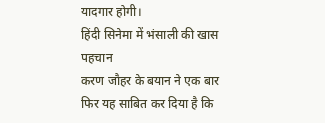यादगार होगी।
हिंदी सिनेमा में भंसाली की खास पहचान
करण जौहर के बयान ने एक बार फिर यह साबित कर दिया है कि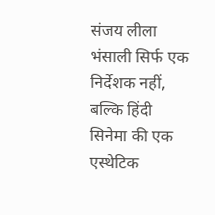संजय लीला भंसाली सिर्फ एक निर्देशक नहीं, बल्कि हिंदी सिनेमा की एक एस्थेटिक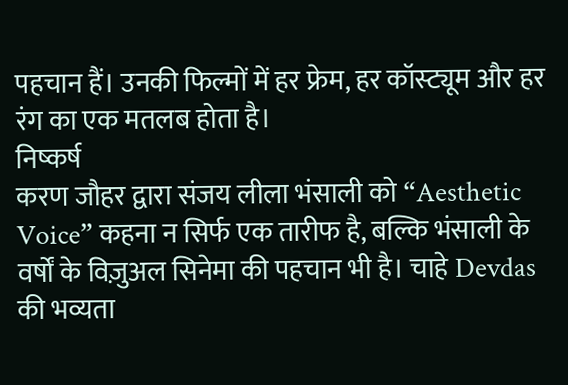पहचान हैं। उनकी फिल्मों में हर फ्रेम, हर कॉस्ट्यूम और हर रंग का एक मतलब होता है।
निष्कर्ष
करण जौहर द्वारा संजय लीला भंसाली को “Aesthetic Voice” कहना न सिर्फ एक तारीफ है, बल्कि भंसाली के वर्षों के विज़ुअल सिनेमा की पहचान भी है। चाहे Devdas की भव्यता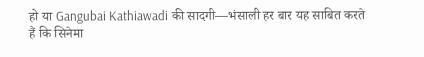हो या Gangubai Kathiawadi की सादगी—भंसाली हर बार यह साबित करते हैं कि सिनेमा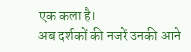एक कला है।
अब दर्शकों की नजरें उनकी आने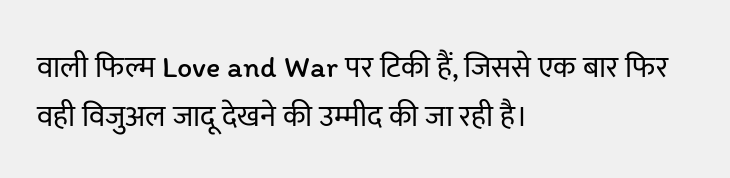वाली फिल्म Love and War पर टिकी हैं, जिससे एक बार फिर वही विजुअल जादू देखने की उम्मीद की जा रही है।